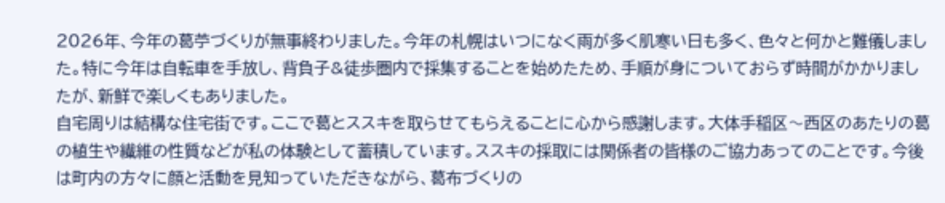2026年、今年の葛苧づくりが無事終わりました。今年の札幌はいつになく雨が多く肌寒い日も多く、色々と何かと難儀しました。特に今年は自転車を手放し、背負子&徒歩圏内で採集することを始めたため、手順が身についておらず時間がかかりましたが、新鮮で楽しくもありました。
自宅周りは結構な住宅街です。ここで葛とススキを取らせてもらえることに心から感謝します。大体手稲区〜西区のあたりの葛の植生や繊維の性質などが私の体験として蓄積しています。ススキの採取には関係者の皆様のご協力あってのことです。今後は町内の方々に顔と活動を見知っていただきながら、葛布づくりの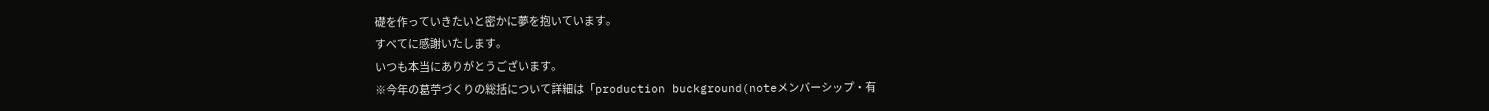礎を作っていきたいと密かに夢を抱いています。
すべてに感謝いたします。
いつも本当にありがとうございます。
※今年の葛苧づくりの総括について詳細は「production buckground(noteメンバーシップ・有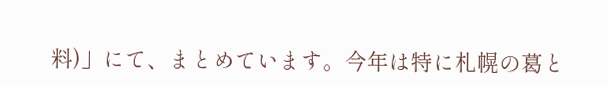料)」にて、まとめています。今年は特に札幌の葛と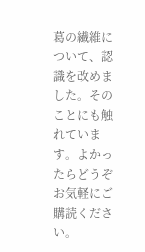葛の繊維について、認識を改めました。そのことにも触れています。よかったらどうぞお気軽にご購読ください。